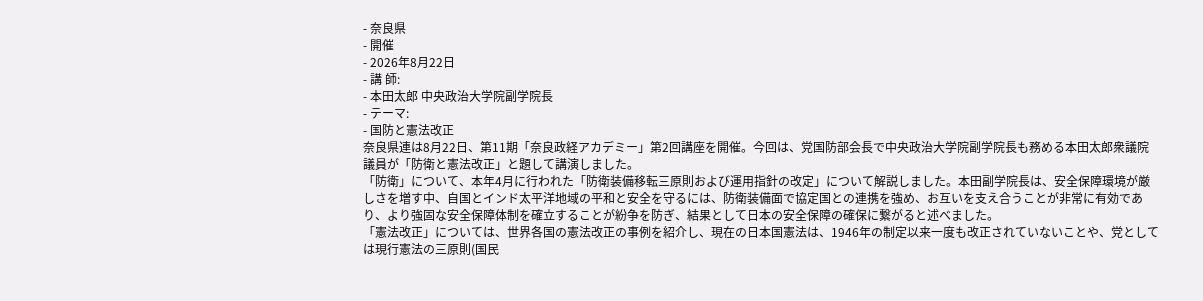- 奈良県
- 開催
- 2026年8月22日
- 講 師:
- 本田太郎 中央政治大学院副学院長
- テーマ:
- 国防と憲法改正
奈良県連は8月22日、第11期「奈良政経アカデミー」第2回講座を開催。今回は、党国防部会長で中央政治大学院副学院長も務める本田太郎衆議院議員が「防衛と憲法改正」と題して講演しました。
「防衛」について、本年4月に行われた「防衛装備移転三原則および運用指針の改定」について解説しました。本田副学院長は、安全保障環境が厳しさを増す中、自国とインド太平洋地域の平和と安全を守るには、防衛装備面で協定国との連携を強め、お互いを支え合うことが非常に有効であり、より強固な安全保障体制を確立することが紛争を防ぎ、結果として日本の安全保障の確保に繋がると述べました。
「憲法改正」については、世界各国の憲法改正の事例を紹介し、現在の日本国憲法は、1946年の制定以来一度も改正されていないことや、党としては現行憲法の三原則(国民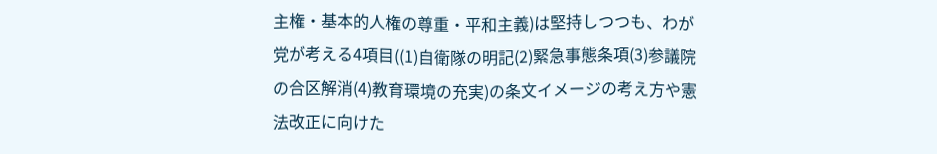主権・基本的人権の尊重・平和主義)は堅持しつつも、わが党が考える4項目((1)自衛隊の明記(2)緊急事態条項(3)参議院の合区解消(4)教育環境の充実)の条文イメージの考え方や憲法改正に向けた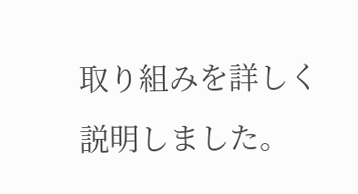取り組みを詳しく説明しました。